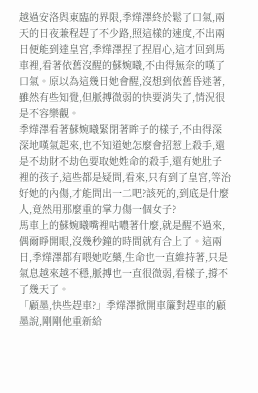越過安洛與東臨的界限,季燁澤終於鬆了口氣,兩天的日夜兼程趕了不少路,照這樣的速度,不出兩日便能到達皇宮,季燁澤捏了捏眉心,這才回到馬車裡,看著依舊沒醒的蘇婉曦,不由得無奈的嘆了口氣。原以為這幾日她會醒,沒想到依舊昏迷著,雖然有些知覺,但脈搏微弱的快要消失了,情況很是不容樂觀。
季燁澤看著蘇婉曦緊閉著眸子的樣子,不由得深深地嘆氣起來,也不知道她怎麼會招惹上殺手,還是不劫財不劫色要取她姓命的殺手,還有她肚子裡的孩子,這些都是疑問,看來,只有到了皇宮,等治好她的內傷,才能問出一二吧?該死的,到底是什麼人,竟然用那麼重的掌力傷一個女子?
馬車上的蘇婉曦嘴裡咕噥著什麼,就是醒不過來,偶爾睜開眼,沒幾秒鐘的時間就有合上了。這兩日,季燁澤都有喂她吃藥,生命也一直維持著,只是氣息越來越不穩,脈搏也一直很微弱,看樣子,撐不了幾天了。
「顧墨,快些趕車?」季燁澤掀開車簾對趕車的顧墨說,剛剛他重新給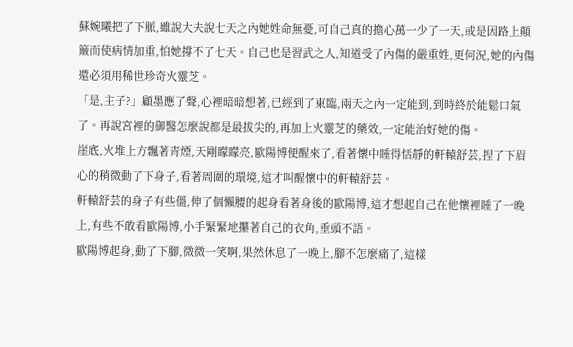蘇婉曦把了下脈,雖說大夫說七天之內她姓命無憂,可自己真的擔心萬一少了一天,或是因路上顛簸而使病情加重,怕她撐不了七天。自己也是習武之人,知道受了內傷的嚴重姓,更何況,她的內傷還必須用稀世珍奇火靈芝。
「是,主子?」顧墨應了聲,心裡暗暗想著,已經到了東臨,兩天之內一定能到,到時終於能鬆口氣了。再說宮裡的御醫怎麼說都是最拔尖的,再加上火靈芝的藥效,一定能治好她的傷。
崖底,火堆上方飄著青煙,天剛矇矇亮,歐陽博便醒來了,看著懷中睡得恬靜的軒轅舒芸,捏了下眉心的稍微動了下身子,看著周圍的環境,這才叫醒懷中的軒轅舒芸。
軒轅舒芸的身子有些僵,伸了個懶腰的起身看著身後的歐陽博,這才想起自己在他懷裡睡了一晚上,有些不敢看歐陽博,小手緊緊地攥著自己的衣角,垂頭不語。
歐陽博起身,動了下腳,微微一笑啊,果然休息了一晚上,腳不怎麼痛了,這樣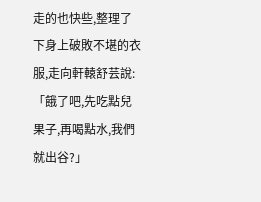走的也快些,整理了下身上破敗不堪的衣服,走向軒轅舒芸說:「餓了吧,先吃點兒果子,再喝點水,我們就出谷?」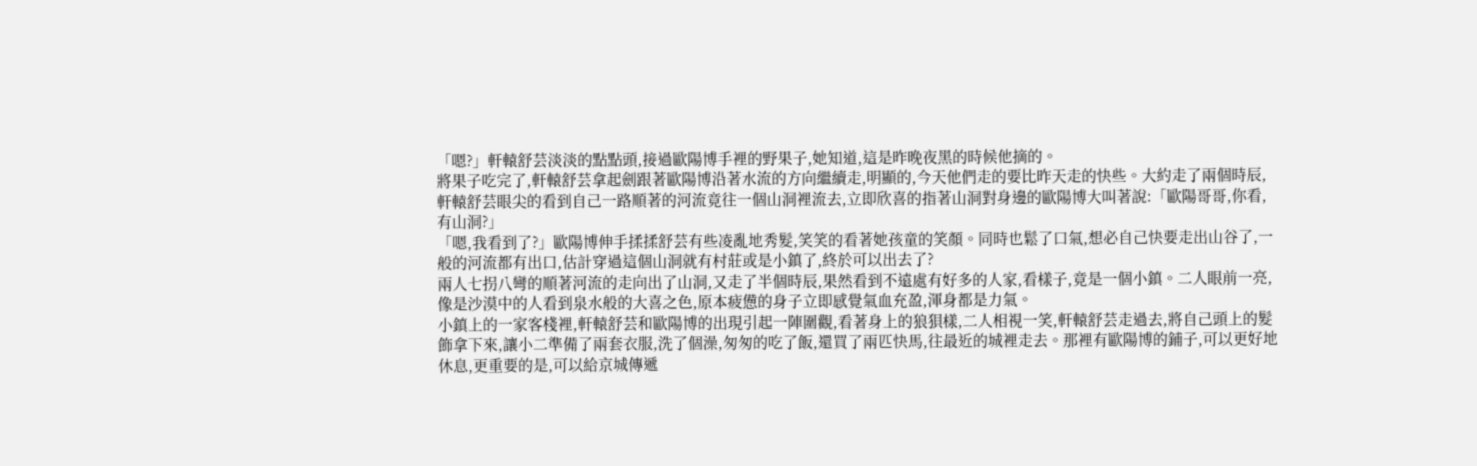「嗯?」軒轅舒芸淡淡的點點頭,接過歐陽博手裡的野果子,她知道,這是昨晚夜黑的時候他摘的。
將果子吃完了,軒轅舒芸拿起劍跟著歐陽博沿著水流的方向繼續走,明顯的,今天他們走的要比昨天走的快些。大約走了兩個時辰,軒轅舒芸眼尖的看到自己一路順著的河流竟往一個山洞裡流去,立即欣喜的指著山洞對身邊的歐陽博大叫著說:「歐陽哥哥,你看,有山洞?」
「嗯,我看到了?」歐陽博伸手揉揉舒芸有些凌亂地秀髮,笑笑的看著她孩童的笑顏。同時也鬆了口氣,想必自己快要走出山谷了,一般的河流都有出口,估計穿過這個山洞就有村莊或是小鎮了,終於可以出去了?
兩人七拐八彎的順著河流的走向出了山洞,又走了半個時辰,果然看到不遠處有好多的人家,看樣子,竟是一個小鎮。二人眼前一亮,像是沙漠中的人看到泉水般的大喜之色,原本疲憊的身子立即感覺氣血充盈,渾身都是力氣。
小鎮上的一家客棧裡,軒轅舒芸和歐陽博的出現引起一陣圍觀,看著身上的狼狽樣,二人相視一笑,軒轅舒芸走過去,將自己頭上的髮飾拿下來,讓小二準備了兩套衣服,洗了個澡,匆匆的吃了飯,還買了兩匹快馬,往最近的城裡走去。那裡有歐陽博的鋪子,可以更好地休息,更重要的是,可以給京城傳遞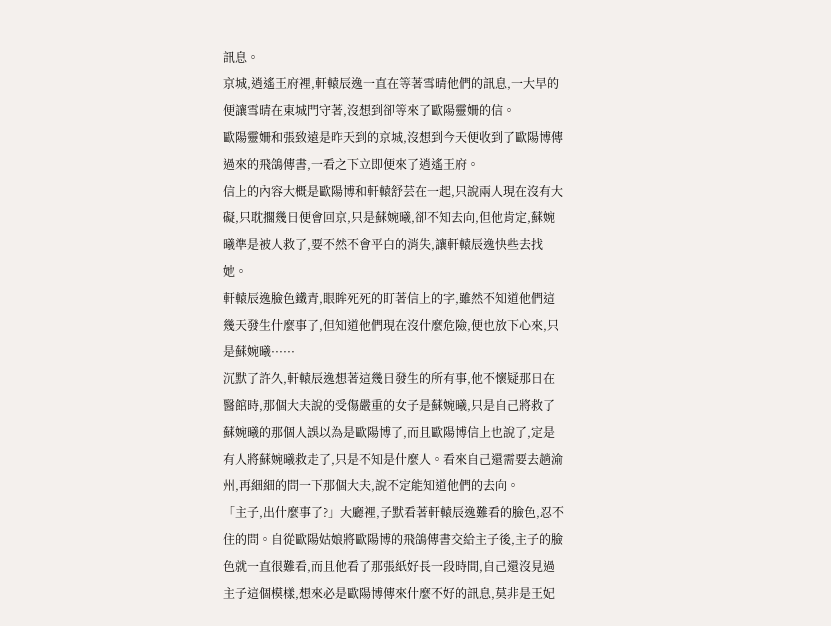訊息。
京城,逍遙王府裡,軒轅辰逸一直在等著雪晴他們的訊息,一大早的便讓雪晴在東城門守著,沒想到卻等來了歐陽靈姍的信。
歐陽靈姍和張致遠是昨天到的京城,沒想到今天便收到了歐陽博傳過來的飛鴿傳書,一看之下立即便來了逍遙王府。
信上的內容大概是歐陽博和軒轅舒芸在一起,只說兩人現在沒有大礙,只耽擱幾日便會回京,只是蘇婉曦,卻不知去向,但他肯定,蘇婉曦準是被人救了,要不然不會平白的消失,讓軒轅辰逸快些去找她。
軒轅辰逸臉色鐵青,眼眸死死的盯著信上的字,雖然不知道他們這幾天發生什麼事了,但知道他們現在沒什麼危險,便也放下心來,只是蘇婉曦······
沉默了許久,軒轅辰逸想著這幾日發生的所有事,他不懷疑那日在醫館時,那個大夫說的受傷嚴重的女子是蘇婉曦,只是自己將救了蘇婉曦的那個人誤以為是歐陽博了,而且歐陽博信上也說了,定是有人將蘇婉曦救走了,只是不知是什麼人。看來自己還需要去趟渝州,再細細的問一下那個大夫,說不定能知道他們的去向。
「主子,出什麼事了?」大廳裡,子默看著軒轅辰逸難看的臉色,忍不住的問。自從歐陽姑娘將歐陽博的飛鴿傳書交給主子後,主子的臉色就一直很難看,而且他看了那張紙好長一段時間,自己還沒見過主子這個模樣,想來必是歐陽博傳來什麼不好的訊息,莫非是王妃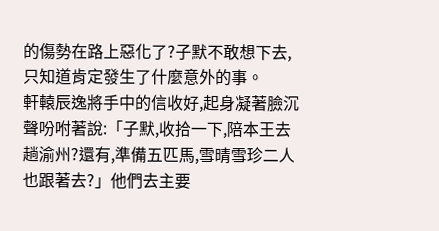的傷勢在路上惡化了?子默不敢想下去,只知道肯定發生了什麼意外的事。
軒轅辰逸將手中的信收好,起身凝著臉沉聲吩咐著說:「子默,收拾一下,陪本王去趟渝州?還有,準備五匹馬,雪晴雪珍二人也跟著去?」他們去主要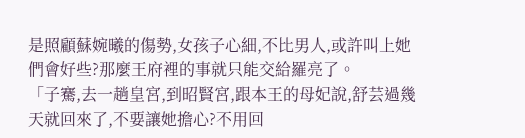是照顧蘇婉曦的傷勢,女孩子心細,不比男人,或許叫上她們會好些?那麼王府裡的事就只能交給羅亮了。
「子騫,去一趟皇宮,到昭賢宮,跟本王的母妃說,舒芸過幾天就回來了,不要讓她擔心?不用回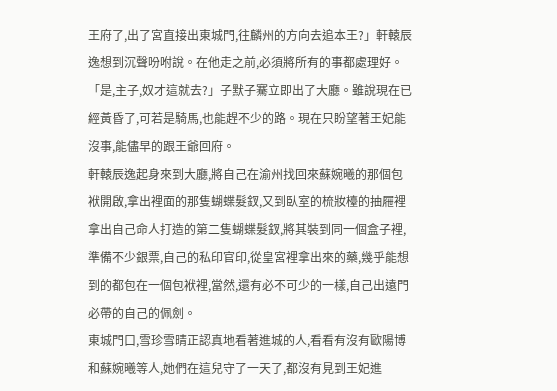王府了,出了宮直接出東城門,往麟州的方向去追本王?」軒轅辰逸想到沉聲吩咐說。在他走之前,必須將所有的事都處理好。
「是,主子,奴才這就去?」子默子騫立即出了大廳。雖說現在已經黃昏了,可若是騎馬,也能趕不少的路。現在只盼望著王妃能沒事,能儘早的跟王爺回府。
軒轅辰逸起身來到大廳,將自己在渝州找回來蘇婉曦的那個包袱開啟,拿出裡面的那隻蝴蝶髮釵,又到臥室的梳妝檯的抽屜裡拿出自己命人打造的第二隻蝴蝶髮釵,將其裝到同一個盒子裡,準備不少銀票,自己的私印官印,從皇宮裡拿出來的藥,幾乎能想到的都包在一個包袱裡,當然,還有必不可少的一樣,自己出遠門必帶的自己的佩劍。
東城門口,雪珍雪晴正認真地看著進城的人,看看有沒有歐陽博和蘇婉曦等人,她們在這兒守了一天了,都沒有見到王妃進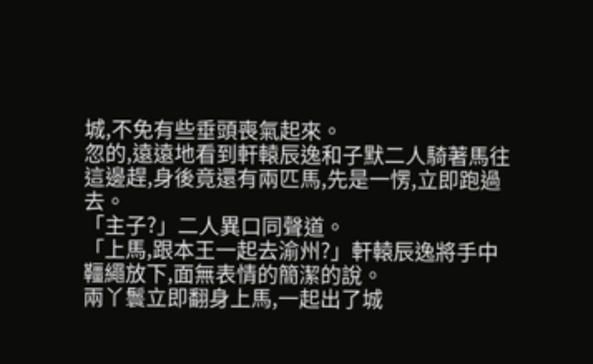城,不免有些垂頭喪氣起來。
忽的,遠遠地看到軒轅辰逸和子默二人騎著馬往這邊趕,身後竟還有兩匹馬,先是一愣,立即跑過去。
「主子?」二人異口同聲道。
「上馬,跟本王一起去渝州?」軒轅辰逸將手中韁繩放下,面無表情的簡潔的說。
兩丫鬟立即翻身上馬,一起出了城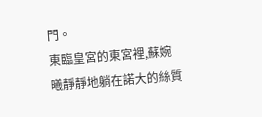門。
東臨皇宮的東宮裡,蘇婉曦靜靜地躺在諾大的絲質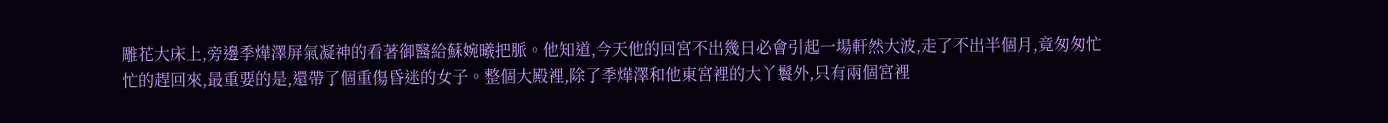雕花大床上,旁邊季燁澤屏氣凝神的看著御醫給蘇婉曦把脈。他知道,今天他的回宮不出幾日必會引起一場軒然大波,走了不出半個月,竟匆匆忙忙的趕回來,最重要的是,還帶了個重傷昏迷的女子。整個大殿裡,除了季燁澤和他東宮裡的大丫鬟外,只有兩個宮裡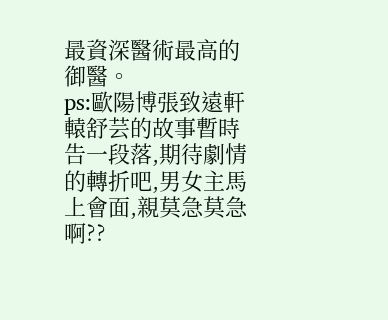最資深醫術最高的御醫。
ps:歐陽博張致遠軒轅舒芸的故事暫時告一段落,期待劇情的轉折吧,男女主馬上會面,親莫急莫急啊??